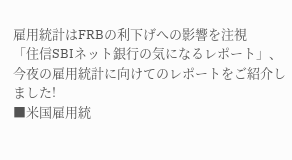雇用統計はFRBの利下げへの影響を注視
「住信SBIネット銀行の気になるレポート」、
今夜の雇用統計に向けてのレポートをご紹介しました!
■米国雇用統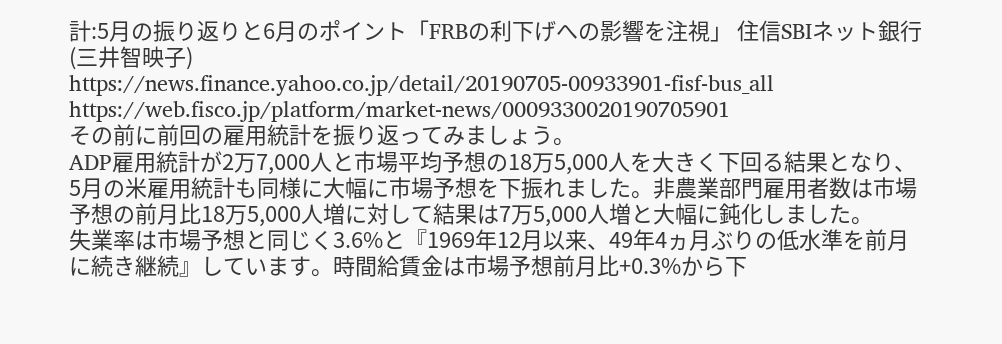計:5月の振り返りと6月のポイント「FRBの利下げへの影響を注視」 住信SBIネット銀行(三井智映子)
https://news.finance.yahoo.co.jp/detail/20190705-00933901-fisf-bus_all
https://web.fisco.jp/platform/market-news/0009330020190705901
その前に前回の雇用統計を振り返ってみましょう。
ADP雇用統計が2万7,000人と市場平均予想の18万5,000人を大きく下回る結果となり、5月の米雇用統計も同様に大幅に市場予想を下振れました。非農業部門雇用者数は市場予想の前月比18万5,000人増に対して結果は7万5,000人増と大幅に鈍化しました。
失業率は市場予想と同じく3.6%と『1969年12月以来、49年4ヵ月ぶりの低水準を前月に続き継続』しています。時間給賃金は市場予想前月比+0.3%から下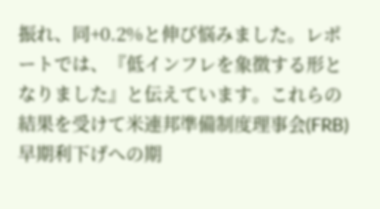振れ、同+0.2%と伸び悩みました。レポートでは、『低インフレを象徴する形となりました』と伝えています。これらの結果を受けて米連邦準備制度理事会(FRB)早期利下げへの期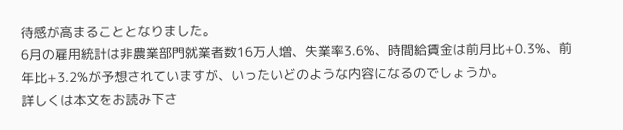待感が高まることとなりました。
6月の雇用統計は非農業部門就業者数16万人増、失業率3.6%、時間給賃金は前月比+0.3%、前年比+3.2%が予想されていますが、いったいどのような内容になるのでしょうか。
詳しくは本文をお読み下さ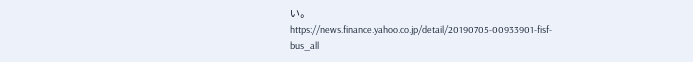い。
https://news.finance.yahoo.co.jp/detail/20190705-00933901-fisf-bus_all